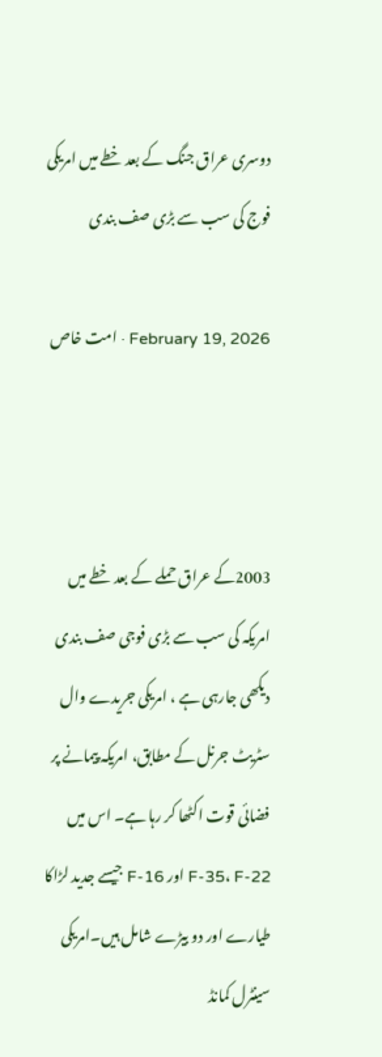دوسری عراق جنگ کے بعد خطے میں امریکی فوج کی سب سے بڑی صف بندی

February 19, 2026 · امت خاص



2003کے عراق حملے کے بعد خطے میں امریکہ کی سب سے بڑی فوجی صف بندی دیکھی جارہی ہے ، امریکی جریدے وال سٹریٹ جرنل کے مطابق، امریکہ پیمانے پر فضائی قوت اکٹھا کر رہا ہے۔ اس میں F-35، F-22 اور F-16 جیسے جدید لڑاکا طیارے اور دو بیڑے شامل ہیں۔امریکی سینٹرل کمانڈ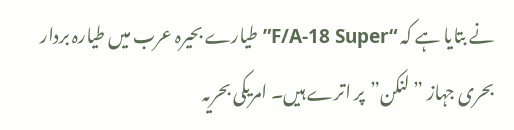نے بتایا ہے کہ “F/A-18 Super” طیارے بحیرہ عرب میں طیارہ بردار بحری جہاز ”لنکن”پر اترے ہیں۔ امریکی بحریہ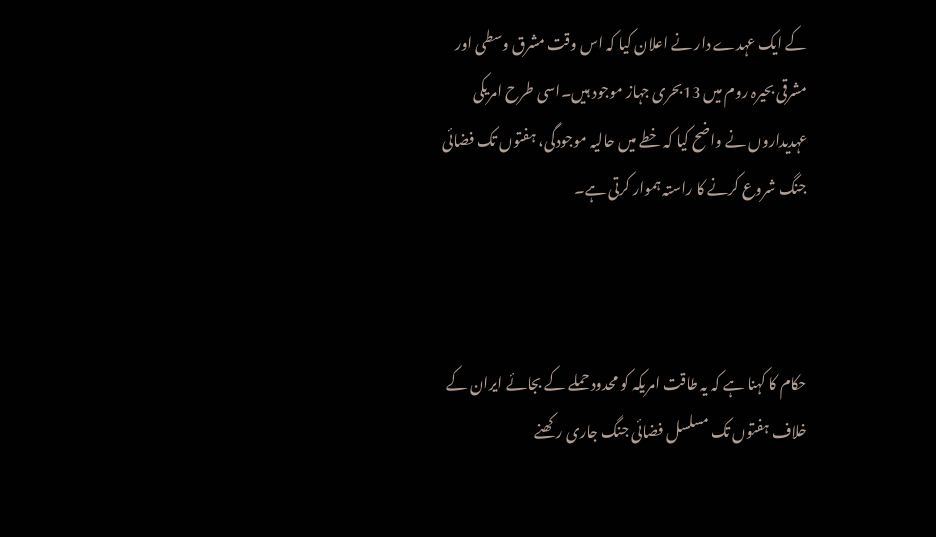کے ایک عہدے دار نے اعلان کیا کہ اس وقت مشرق وسطی اور مشرقی بحیرہ روم میں 13بحری جہاز موجود ہیں۔اسی طرح امریکی عہدیداروں نے واضح کیا کہ خطے میں حالیہ موجودگی، ہفتوں تک فضائی جنگ شروع کرنے کا راستہ ہموار کرتی ہے۔



حکام کا کہنا ہے کہ یہ طاقت امریکہ کو محدود حملے کے بجائے ایران کے خلاف ہفتوں تک مسلسل فضائی جنگ جاری رکھنے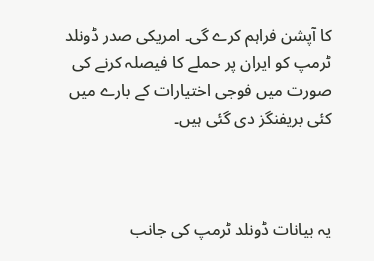کا آپشن فراہم کرے گی۔ امریکی صدر ڈونلد ٹرمپ کو ایران پر حملے کا فیصلہ کرنے کی صورت میں فوجی اختیارات کے بارے میں کئی بریفنگز دی گئی ہیں۔



یہ بیانات ڈونلد ٹرمپ کی جانب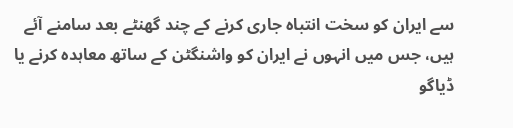سے ایران کو سخت انتباہ جاری کرنے کے چند گھنٹے بعد سامنے آئے ہیں، جس میں انہوں نے ایران کو واشنگٹن کے ساتھ معاہدہ کرنے یا ڈیاگو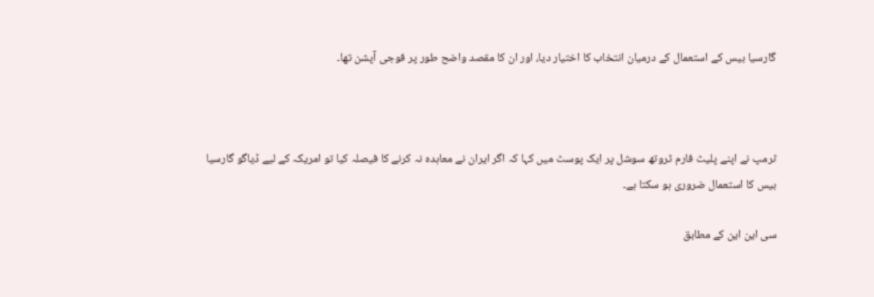گارسیا بیس کے استعمال کے درمیان انتخاب کا اختیار دیا، اور ان کا مقصد واضح طور پر فوجی آپشن تھا۔



ٹرمپ نے اپنے پلیٹ فارم ٹروتھ سوشل پر ایک پوسٹ میں کہا کہ اگر ایران نے معاہدہ نہ کرنے کا فیصلہ کیا تو امریکہ کے لیے ڈیاگو گارسیا بیس کا استعمال ضروری ہو سکتا ہے۔

سی این این کے مطابق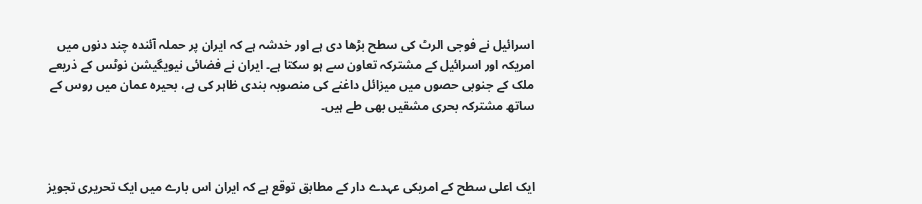اسرائیل نے فوجی الرٹ کی سطح بڑھا دی ہے اور خدشہ ہے کہ ایران پر حملہ آئندہ چند دنوں میں امریکہ اور اسرائیل کے مشترکہ تعاون سے ہو سکتا ہے۔ ایران نے فضائی نیویگیشن نوٹس کے ذریعے ملک کے جنوبی حصوں میں میزائل داغنے کی منصوبہ بندی ظاہر کی ہے، بحیرہ عمان میں روس کے ساتھ مشترکہ بحری مشقیں بھی طے ہیں۔



ایک اعلی سطح کے امریکی عہدے دار کے مطابق توقع ہے کہ ایران اس بارے میں ایک تحریری تجویز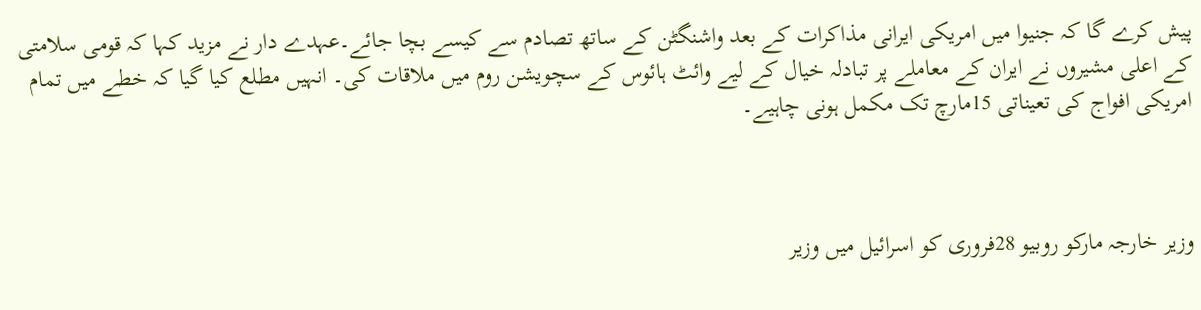پیش کرے گا کہ جنیوا میں امریکی ایرانی مذاکرات کے بعد واشنگٹن کے ساتھ تصادم سے کیسے بچا جائے۔عہدے دار نے مزید کہا کہ قومی سلامتی کے اعلی مشیروں نے ایران کے معاملے پر تبادلہ خیال کے لیے وائٹ ہائوس کے سچویشن روم میں ملاقات کی۔ انہیں مطلع کیا گیا کہ خطے میں تمام امریکی افواج کی تعیناتی 15مارچ تک مکمل ہونی چاہیے۔



وزیر خارجہ مارکو روبیو 28فروری کو اسرائیل میں وزیر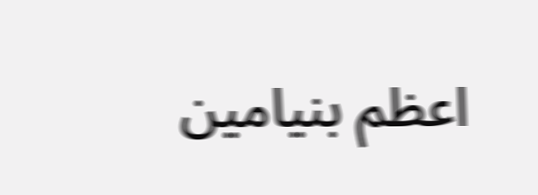اعظم بنیامین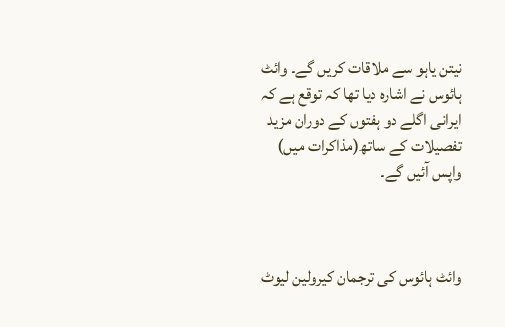نیتن یاہو سے ملاقات کریں گے۔ وائٹ ہائوس نے اشارہ دیا تھا کہ توقع ہے کہ ایرانی اگلے دو ہفتوں کے دوران مزید تفصیلات کے ساتھ(مذاکرات میں) واپس آئیں گے۔



وائٹ ہائوس کی ترجمان کیرولین لیوٹ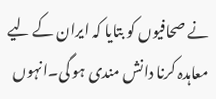نے صحافیوں کو بتایا کہ ایران کے لیے معاہدہ کرنا دانش مندی ہو گی۔انہوں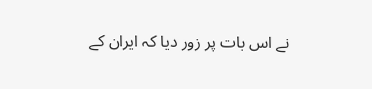نے اس بات پر زور دیا کہ ایران کے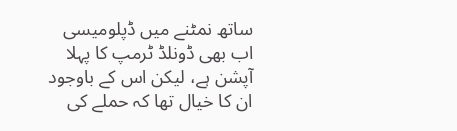ساتھ نمٹنے میں ڈپلومیسی اب بھی ڈونلڈ ٹرمپ کا پہلا آپشن ہے، لیکن اس کے باوجود ان کا خیال تھا کہ حملے کی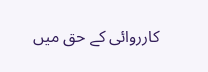کارروائی کے حق میں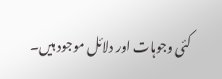کئی وجوہات اور دلائل موجود ہیں۔